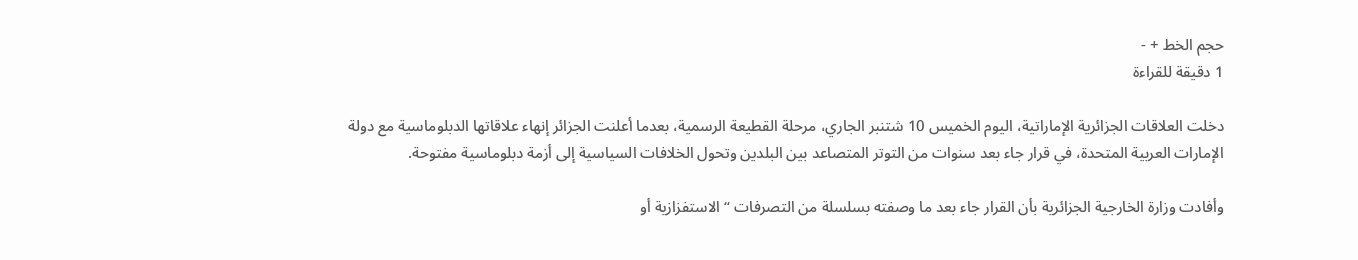حجم الخط + -
1 دقيقة للقراءة

دخلت العلاقات الجزائرية الإماراتية، اليوم الخميس 10 شتنبر الجاري، مرحلة القطيعة الرسمية، بعدما أعلنت الجزائر إنهاء علاقاتها الدبلوماسية مع دولة الإمارات العربية المتحدة، في قرار جاء بعد سنوات من التوتر المتصاعد بين البلدين وتحول الخلافات السياسية إلى أزمة دبلوماسية مفتوحة.

وأفادت وزارة الخارجية الجزائرية بأن القرار جاء بعد ما وصفته بسلسلة من التصرفات “الاستفزازية أو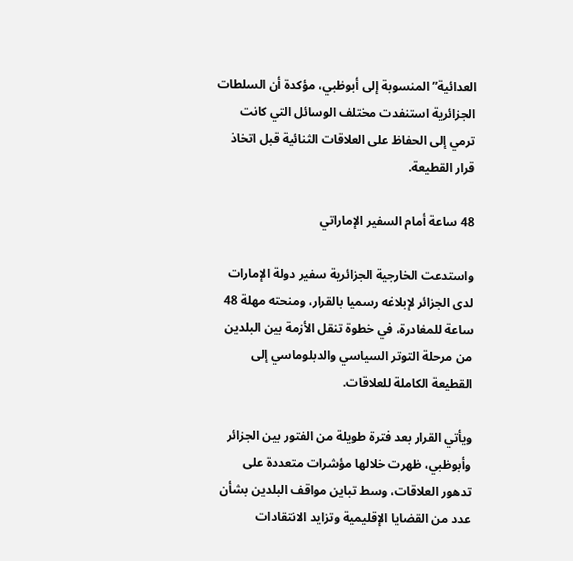العدائية” المنسوبة إلى أبوظبي، مؤكدة أن السلطات الجزائرية استنفدت مختلف الوسائل التي كانت ترمي إلى الحفاظ على العلاقات الثنائية قبل اتخاذ قرار القطيعة.

48 ساعة أمام السفير الإماراتي

واستدعت الخارجية الجزائرية سفير دولة الإمارات لدى الجزائر لإبلاغه رسميا بالقرار، ومنحته مهلة 48 ساعة للمغادرة، في خطوة تنقل الأزمة بين البلدين من مرحلة التوتر السياسي والدبلوماسي إلى القطيعة الكاملة للعلاقات.

ويأتي القرار بعد فترة طويلة من الفتور بين الجزائر وأبوظبي، ظهرت خلالها مؤشرات متعددة على تدهور العلاقات، وسط تباين مواقف البلدين بشأن عدد من القضايا الإقليمية وتزايد الانتقادات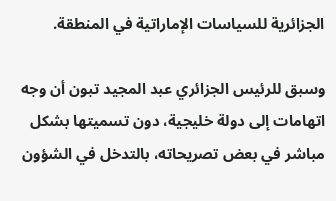الجزائرية للسياسات الإماراتية في المنطقة.

وسبق للرئيس الجزائري عبد المجيد تبون أن وجه اتهامات إلى دولة خليجية، دون تسميتها بشكل مباشر في بعض تصريحاته، بالتدخل في الشؤون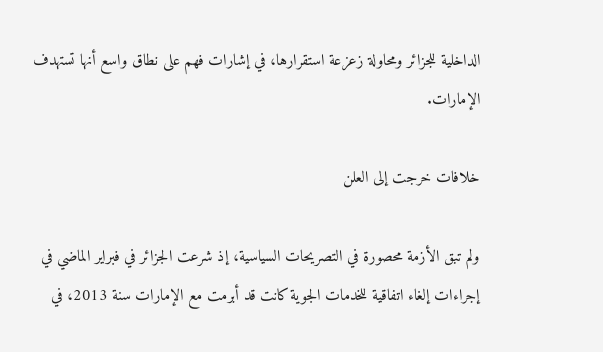الداخلية للجزائر ومحاولة زعزعة استقرارها، في إشارات فهم على نطاق واسع أنها تستهدف الإمارات.

خلافات خرجت إلى العلن

ولم تبق الأزمة محصورة في التصريحات السياسية، إذ شرعت الجزائر في فبراير الماضي في إجراءات إلغاء اتفاقية للخدمات الجوية كانت قد أبرمت مع الإمارات سنة 2013، في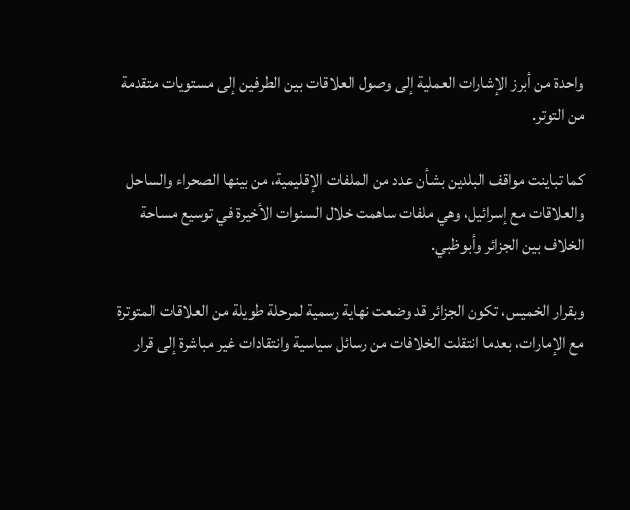واحدة من أبرز الإشارات العملية إلى وصول العلاقات بين الطرفين إلى مستويات متقدمة من التوتر.

كما تباينت مواقف البلدين بشأن عدد من الملفات الإقليمية، من بينها الصحراء والساحل والعلاقات مع إسرائيل، وهي ملفات ساهمت خلال السنوات الأخيرة في توسيع مساحة الخلاف بين الجزائر وأبوظبي.

وبقرار الخميس، تكون الجزائر قد وضعت نهاية رسمية لمرحلة طويلة من العلاقات المتوترة مع الإمارات، بعدما انتقلت الخلافات من رسائل سياسية وانتقادات غير مباشرة إلى قرار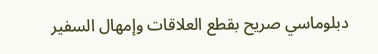دبلوماسي صريح بقطع العلاقات وإمهال السفير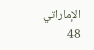الإماراتي 48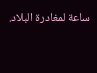ساعة لمغادرة البلاد.